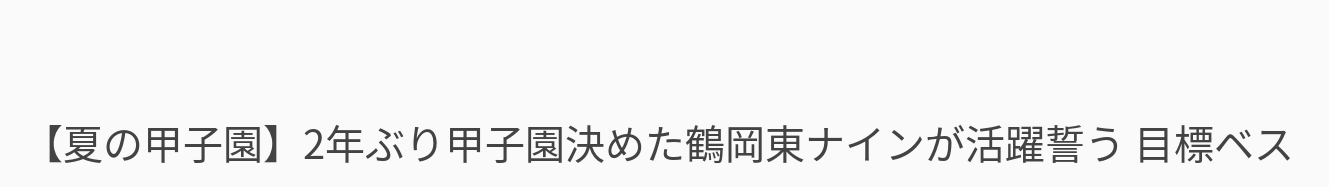【夏の甲子園】2年ぶり甲子園決めた鶴岡東ナインが活躍誓う 目標ベス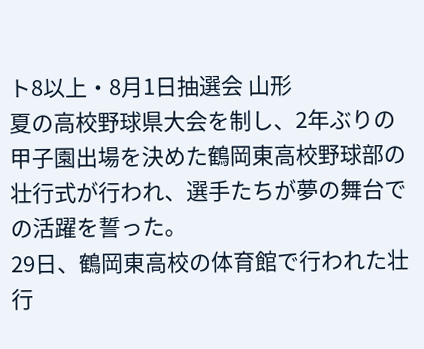ト8以上・8月1日抽選会 山形
夏の高校野球県大会を制し、2年ぶりの甲子園出場を決めた鶴岡東高校野球部の壮行式が行われ、選手たちが夢の舞台での活躍を誓った。
29日、鶴岡東高校の体育館で行われた壮行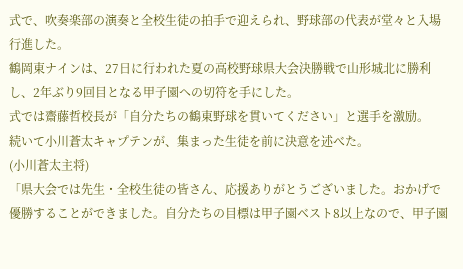式で、吹奏楽部の演奏と全校生徒の拍手で迎えられ、野球部の代表が堂々と入場行進した。
鶴岡東ナインは、27日に行われた夏の高校野球県大会決勝戦で山形城北に勝利し、2年ぶり9回目となる甲子園への切符を手にした。
式では齋藤哲校長が「自分たちの鶴東野球を貫いてください」と選手を激励。
続いて小川蒼太キャプテンが、集まった生徒を前に決意を述べた。
(小川蒼太主将)
「県大会では先生・全校生徒の皆さん、応援ありがとうございました。おかげで優勝することができました。自分たちの目標は甲子園ベスト8以上なので、甲子園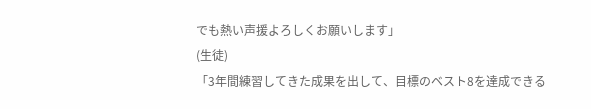でも熱い声援よろしくお願いします」
(生徒)
「3年間練習してきた成果を出して、目標のベスト8を達成できる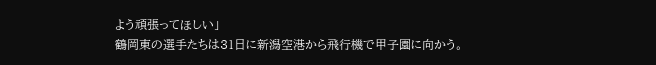よう頑張ってほしい」
鶴岡東の選手たちは31日に新潟空港から飛行機で甲子園に向かう。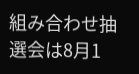組み合わせ抽選会は8月1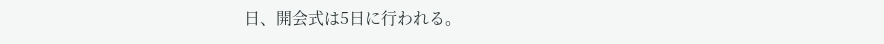日、開会式は5日に行われる。